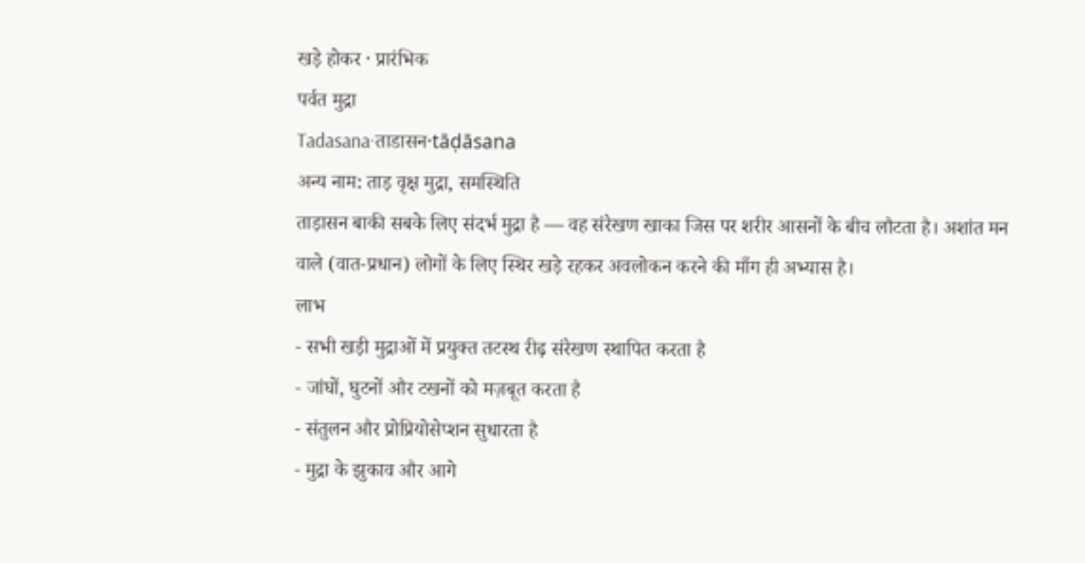खड़े होकर · प्रारंभिक
पर्वत मुद्रा
Tadasana·ताडासन·tāḍāsana
अन्य नाम: ताड़ वृक्ष मुद्रा, समस्थिति
ताड़ासन बाकी सबके लिए संदर्भ मुद्रा है — वह संरेखण खाका जिस पर शरीर आसनों के बीच लौटता है। अशांत मन वाले (वात-प्रधान) लोगों के लिए स्थिर खड़े रहकर अवलोकन करने की माँग ही अभ्यास है।
लाभ
- सभी खड़ी मुद्राओं में प्रयुक्त तटस्थ रीढ़ संरेखण स्थापित करता है
- जांघों, घुटनों और टखनों को मज़बूत करता है
- संतुलन और प्रोप्रियोसेप्शन सुधारता है
- मुद्रा के झुकाव और आगे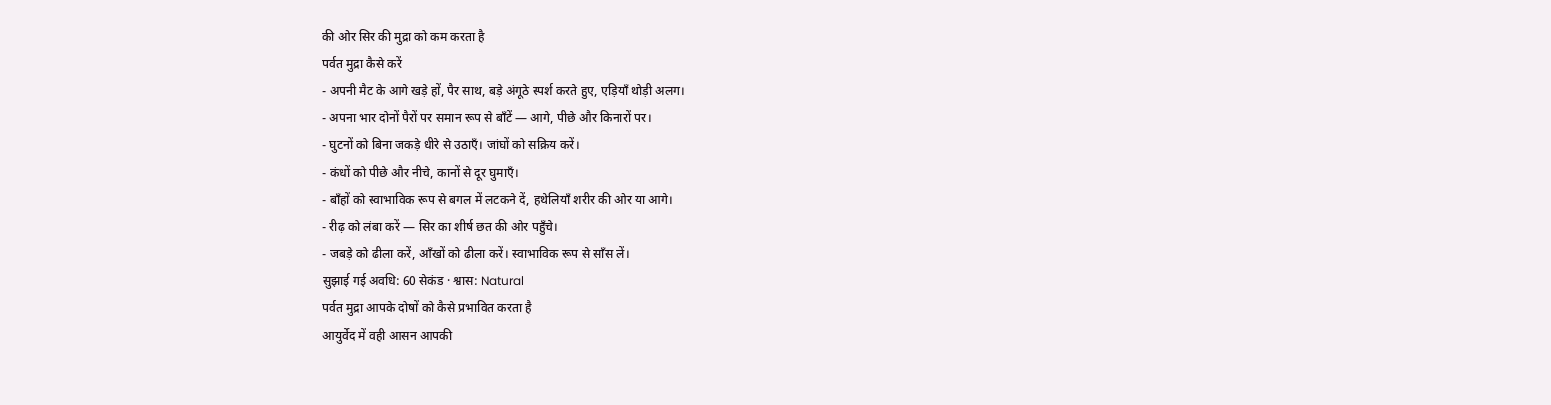की ओर सिर की मुद्रा को कम करता है
पर्वत मुद्रा कैसे करें
- अपनी मैट के आगे खड़े हों, पैर साथ, बड़े अंगूठे स्पर्श करते हुए, एड़ियाँ थोड़ी अलग।
- अपना भार दोनों पैरों पर समान रूप से बाँटें — आगे, पीछे और किनारों पर।
- घुटनों को बिना जकड़े धीरे से उठाएँ। जांघों को सक्रिय करें।
- कंधों को पीछे और नीचे, कानों से दूर घुमाएँ।
- बाँहों को स्वाभाविक रूप से बगल में लटकने दें, हथेलियाँ शरीर की ओर या आगे।
- रीढ़ को लंबा करें — सिर का शीर्ष छत की ओर पहुँचे।
- जबड़े को ढीला करें, आँखों को ढीला करें। स्वाभाविक रूप से साँस लें।
सुझाई गई अवधि: 60 सेकंड · श्वास: Natural
पर्वत मुद्रा आपके दोषों को कैसे प्रभावित करता है
आयुर्वेद में वही आसन आपकी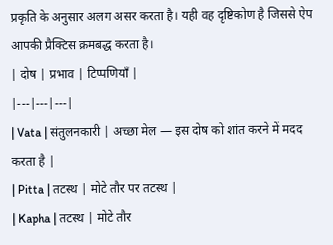प्रकृति के अनुसार अलग असर करता है। यही वह दृष्टिकोण है जिससे ऐप आपकी प्रैक्टिस क्रमबद्ध करता है।
| दोष | प्रभाव | टिप्पणियाँ |
|---|---|---|
| Vata | संतुलनकारी | अच्छा मेल — इस दोष को शांत करने में मदद करता है |
| Pitta | तटस्थ | मोटे तौर पर तटस्थ |
| Kapha | तटस्थ | मोटे तौर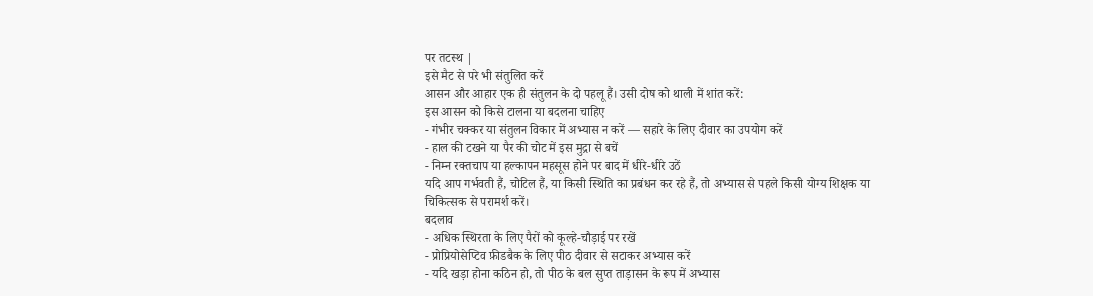पर तटस्थ |
इसे मैट से परे भी संतुलित करें
आसन और आहार एक ही संतुलन के दो पहलू हैं। उसी दोष को थाली में शांत करें:
इस आसन को किसे टालना या बदलना चाहिए
- गंभीर चक्कर या संतुलन विकार में अभ्यास न करें — सहारे के लिए दीवार का उपयोग करें
- हाल की टखने या पैर की चोट में इस मुद्रा से बचें
- निम्न रक्तचाप या हल्कापन महसूस होने पर बाद में धीरे-धीरे उठें
यदि आप गर्भवती हैं, चोटिल हैं, या किसी स्थिति का प्रबंधन कर रहे हैं, तो अभ्यास से पहले किसी योग्य शिक्षक या चिकित्सक से परामर्श करें।
बदलाव
- अधिक स्थिरता के लिए पैरों को कूल्हे-चौड़ाई पर रखें
- प्रोप्रियोसेप्टिव फ़ीडबैक के लिए पीठ दीवार से सटाकर अभ्यास करें
- यदि खड़ा होना कठिन हो, तो पीठ के बल सुप्त ताड़ासन के रूप में अभ्यास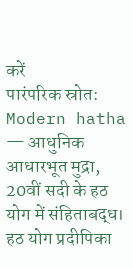करें
पारंपरिक स्रोत: Modern hatha — आधुनिक आधारभूत मुद्रा, 20वीं सदी के हठ योग में संहिताबद्ध। हठ योग प्रदीपिका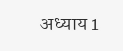अध्याय 1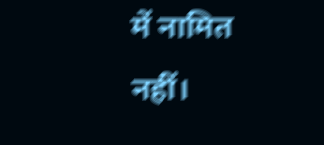में नामित नहीं।